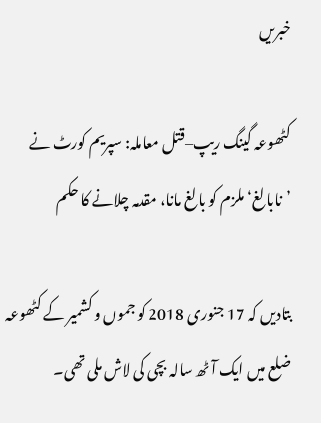خبریں

کٹھوعہ گینگ ریپ–قتل معاملہ: سپریم کورٹ نے ’نابالغ‘ ملزم کو بالغ مانا، مقدمہ چلانے کا حکم

بتادیں کہ 17 جنوری 2018 کو جموں و کشمیر کے کٹھوعہ ضلع میں ایک آٹھ سالہ بچی کی لاش ملی تھی۔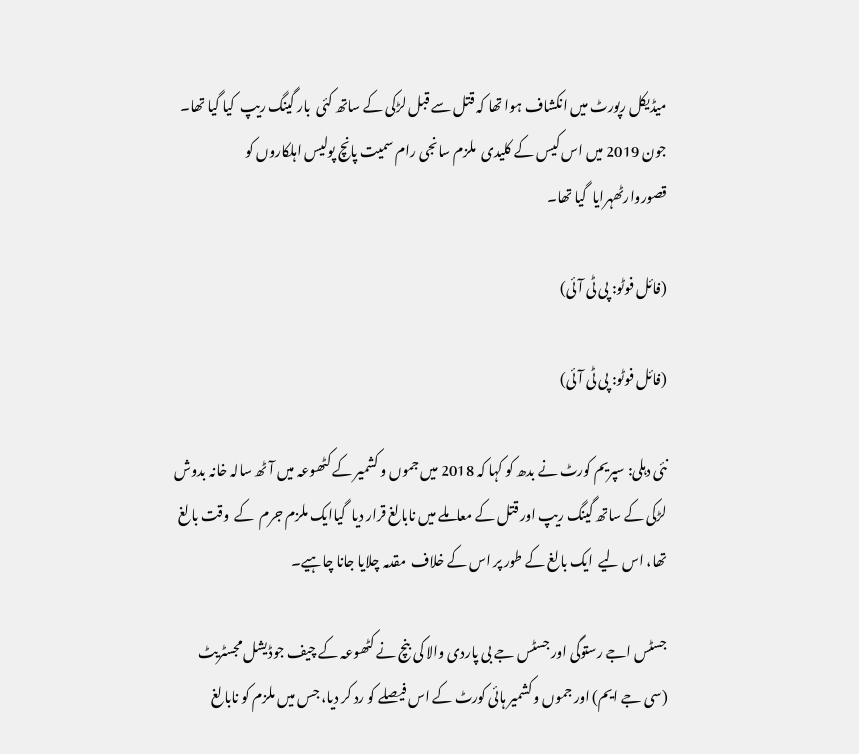میڈیکل رپورٹ میں انکشاف ہوا تھا کہ قتل سے قبل لڑکی کے ساتھ کئی  بار گینگ ریپ  کیا گیا تھا۔ جون 2019 میں اس کیس کے کلیدی  ملزم سانجی رام سمیت پانچ پولیس اہلکاروں کو قصوروارٹھہرایا  گیا تھا۔

(فائل فوٹو: پی ٹی آئی)

(فائل فوٹو: پی ٹی آئی)

نئی دہلی: سپریم کورٹ نے بدھ کو کہا کہ 2018 میں جموں و کشمیر کے کٹھوعہ میں آٹھ سالہ خانہ بدوش لڑکی کے ساتھ گینگ ریپ اور قتل کے معاملے میں نابالغ قرار دیا  گیاایک ملزم جرم  کے  وقت بالغ تھا، اس لیے  ایک بالغ کے طور پر اس کے خلاف  مقدمہ چلایا جانا چاہیے۔

جسٹس اجے رستوگی اور جسٹس جے بی پاردی والا کی بنچ نے کٹھوعہ کے چیف جوڈیشل مجسٹریٹ (سی جے ایم) اور جموں و کشمیر ہائی کورٹ کے اس فیصلے کو رد کر دیا، جس میں ملزم کو نابالغ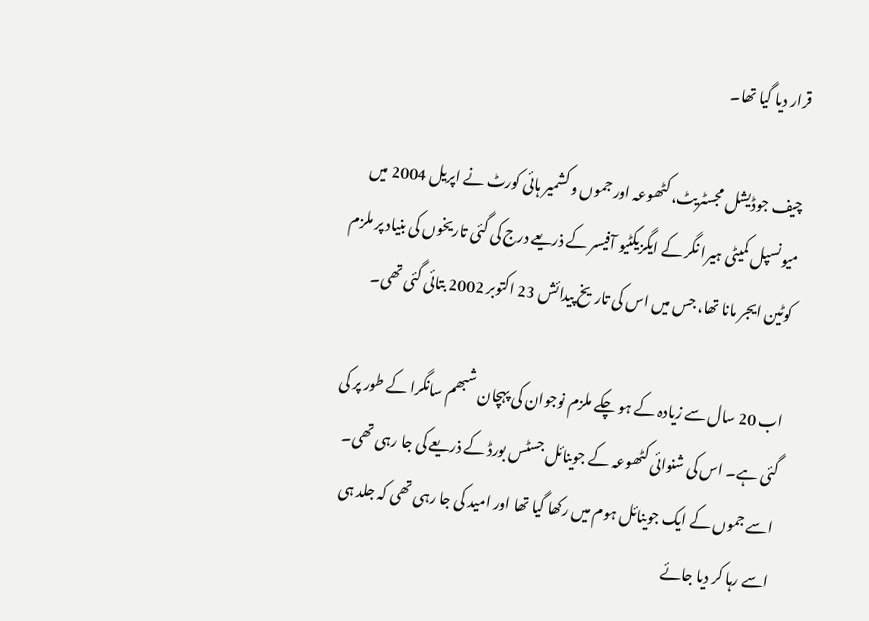قرار دیا گیا تھا۔

چیف جوڈیشل مجسٹریٹ، کٹھوعہ اور جموں و کشمیر ہائی کورٹ نے اپریل 2004 میں میونسپل کمیٹی ہیرا نگر کے ایگزیکٹیو آفیسر کے ذریعے درج کی گئی تاریخوں کی بنیاد پر ملزم کوٹین ایجر مانا تھا، جس میں اس کی تاریخ پیدائش 23 اکتوبر 2002 بتائی گئی تھی۔

اب 20 سال سے زیادہ کے ہو چکے ملزم نوجوان کی پہچان شبھم سانگرا کے طور پر کی گئی ہے۔ اس کی شنوائی کٹھوعہ کے جوینائل جسٹس بورڈ کے ذریعے کی جا رہی تھی۔ اسے جموں کے ایک جوینائل ہوم میں رکھا گیا تھا اور امید کی جا رہی تھی کہ جلد ہی اسے رہا کر دیا جائے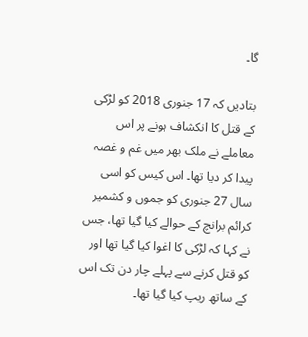گا۔

بتادیں کہ 17 جنوری 2018 کو لڑکی کے قتل کا انکشاف ہونے پر اس معاملے نے ملک بھر میں غم و غصہ پیدا کر دیا تھا۔ اس کیس کو اسی سال 27 جنوری کو جموں و کشمیر کرائم برانچ کے حوالے کیا گیا تھا، جس نے کہا کہ لڑکی کا اغوا کیا گیا تھا اور کو قتل کرنے سے پہلے چار دن تک اس کے ساتھ ریپ کیا گیا تھا۔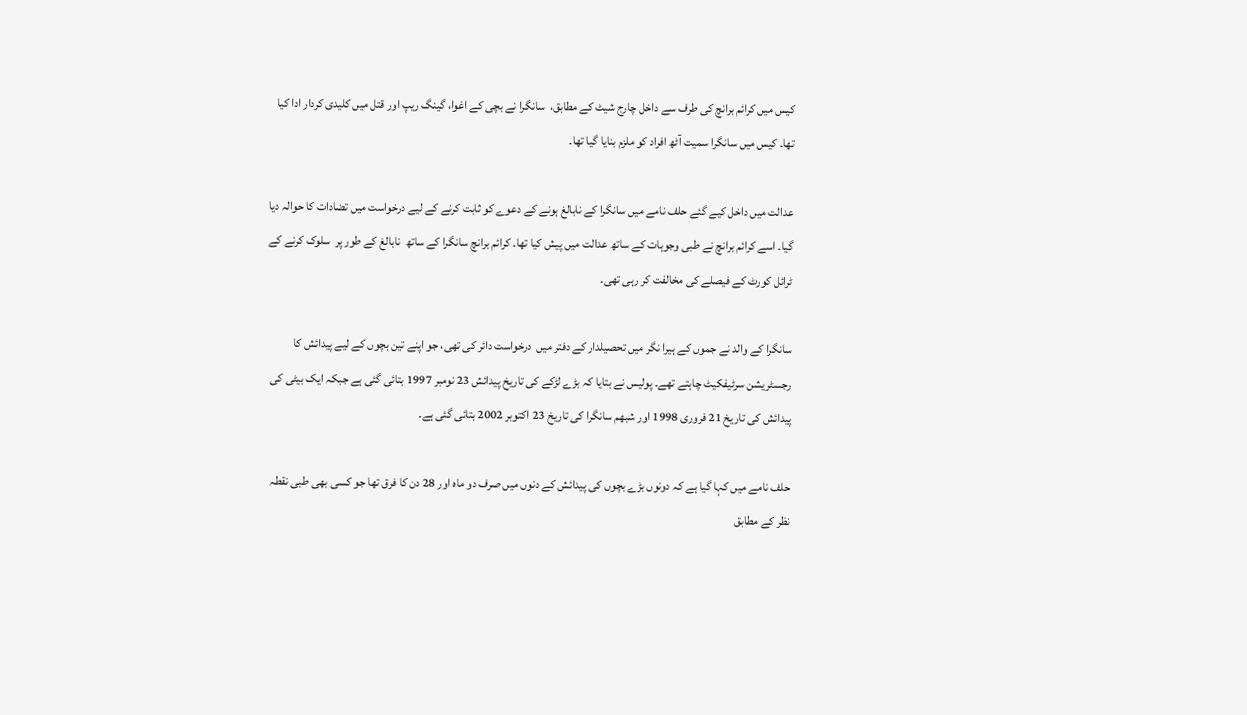کیس میں کرائم برانچ کی طرف سے داخل چارج شیٹ کے مطابق،  سانگرا نے بچی کے اغوا، گینگ ریپ اور قتل میں کلیدی کردار ادا کیا تھا۔ کیس میں سانگرا سمیت آٹھ افراد کو ملزم بنایا گیا تھا۔

عدالت میں داخل کیے گئے حلف نامے میں سانگرا کے نابالغ ہونے کے دعوے کو ثابت کرنے کے لیے درخواست میں تضادات کا حوالہ دیا گیا۔ اسے کرائم برانچ نے طبی وجوہات کے ساتھ عدالت میں پیش کیا تھا۔ کرائم برانچ سانگرا کے ساتھ  نابالغ کے طور پر  سلوک کرنے کے ٹرائل کورٹ کے فیصلے کی مخالفت کر رہی تھی۔

سانگرا کے والد نے جموں کے ہیرا نگر میں تحصیلدار کے دفتر میں  درخواست دائر کی تھی، جو اپنے تین بچوں کے لیے پیدائش کا رجسٹریشن سرٹیفکیٹ چاہتے تھے۔ پولیس نے بتایا کہ بڑے لڑکے کی تاریخ پیدائش 23 نومبر 1997 بتائی گئی ہے جبکہ ایک بیٹی کی  پیدائش کی تاریخ 21 فروری 1998 اور شبھم سانگرا کی تاریخ 23 اکتوبر 2002 بتائی گئی ہے۔

حلف نامے میں کہا گیا ہے کہ دونوں بڑے بچوں کی پیدائش کے دنوں میں صرف دو ماہ اور 28 دن کا فرق تھا جو کسی بھی طبی نقطہ نظر کے مطابق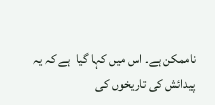ناممکن ہے۔ اس میں کہا گیا  ہے کہ یہ پیدائش کی تاریخوں کی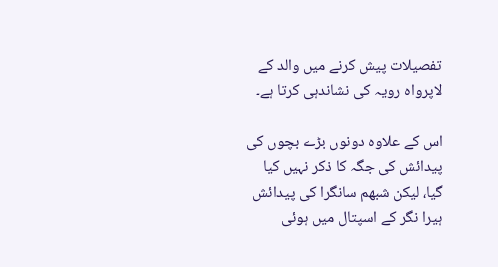تفصیلات پیش کرنے میں والد کے لاپرواہ رویہ کی نشاندہی کرتا ہے۔

اس کے علاوہ دونوں بڑے بچوں کی پیدائش کی جگہ کا ذکر نہیں کیا گیا، لیکن شبھم سانگرا کی پیدائش ہیرا نگر کے اسپتال میں ہوئی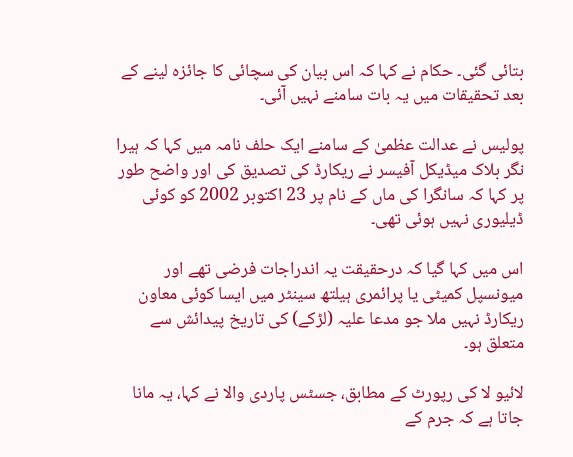بتائی گئی۔ حکام نے کہا کہ اس بیان کی سچائی کا جائزہ لینے کے بعد تحقیقات میں یہ بات سامنے نہیں آئی۔

پولیس نے عدالت عظمیٰ کے سامنے ایک حلف نامہ میں کہا کہ ہیرا نگر بلاک میڈیکل آفیسر نے ریکارڈ کی تصدیق کی اور واضح طور پر کہا کہ سانگرا کی ماں کے نام پر 23 اکتوبر 2002 کو کوئی ڈیلیوری نہیں ہوئی تھی۔

اس میں کہا گیا کہ درحقیقت یہ اندراجات فرضی تھے اور میونسپل کمیٹی یا پرائمری ہیلتھ سینٹر میں ایسا کوئی معاون ریکارڈ نہیں ملا جو مدعا علیہ (لڑکے) کی تاریخ پیدائش سے متعلق ہو۔

لائیو لا کی رپورٹ کے مطابق، جسٹس پاردی والا نے کہا، یہ مانا جاتا ہے کہ جرم کے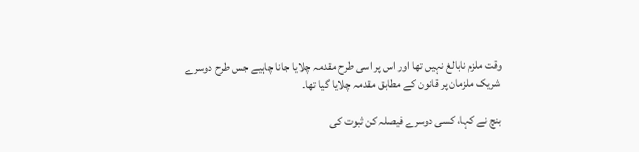وقت ملزم نابالغ نہیں تھا اور اس پر اسی طرح مقدمہ چلایا جانا چاہیے جس طرح دوسرے شریک ملزمان پر قانون کے مطابق مقدمہ چلایا گیا تھا۔

بنچ نے کہا، کسی دوسرے فیصلہ کن ثبوت کی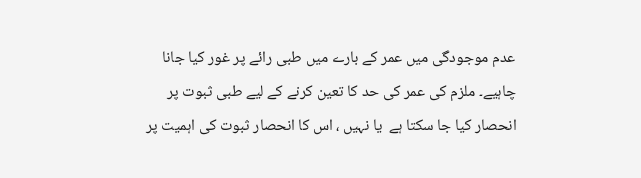عدم موجودگی میں عمر کے بارے میں طبی رائے پر غور کیا جانا چاہیے۔ ملزم کی عمر کی حد کا تعین کرنے کے لیے طبی ثبوت پر انحصار کیا جا سکتا ہے  یا نہیں ، اس کا انحصار ثبوت کی اہمیت پر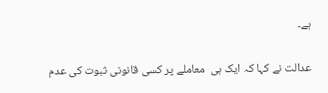ہے۔

عدالت نے کہا کہ ایک ہی  معاملے پر کسی قانونی ثبوت کی عدم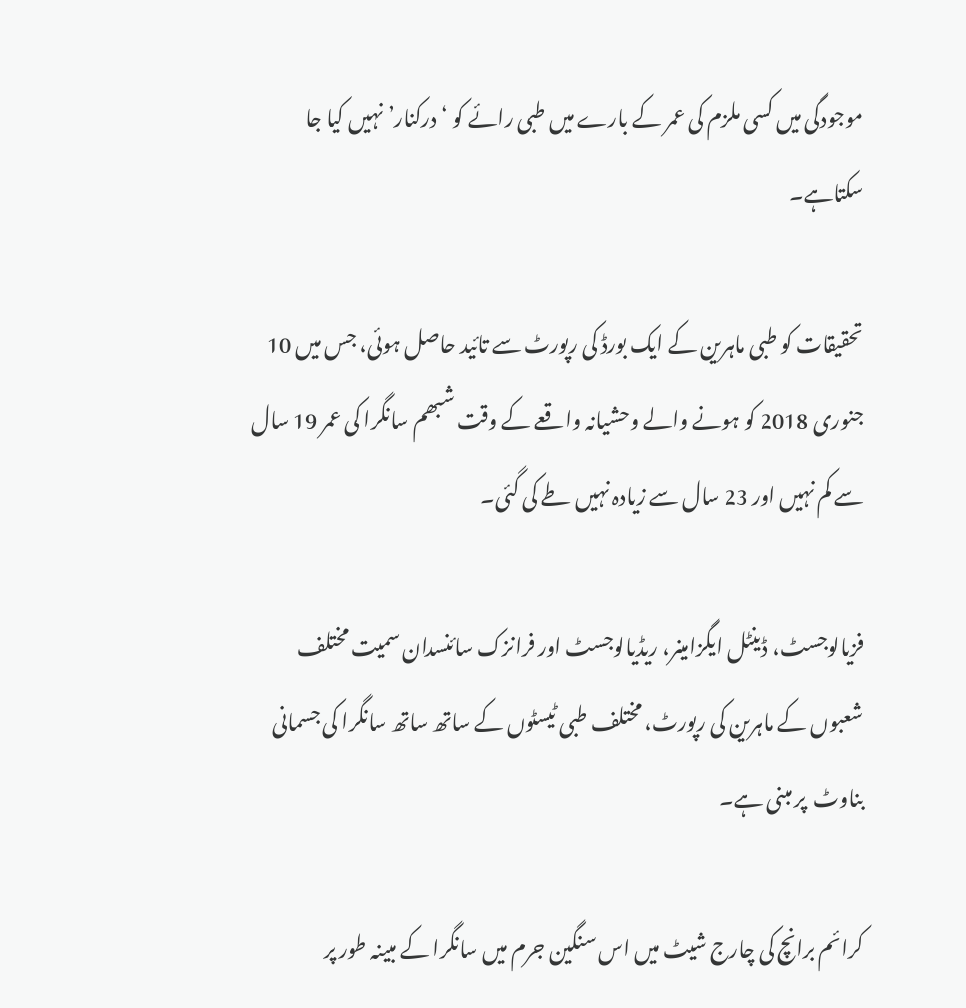موجودگی میں کسی ملزم کی عمر کے بارے میں طبی رائے کو ‘درکنار’ نہیں کیا جا سکتاہے۔

تحقیقات کو طبی ماہرین کے ایک بورڈ کی رپورٹ سے تائید حاصل ہوئی، جس میں 10 جنوری 2018 کو ہونے والے وحشیانہ واقعے کے وقت شبھم سانگرا کی عمر 19 سال سے کم نہیں اور 23 سال سے زیادہ نہیں طے کی گئی۔

فزیالوجسٹ، ڈینٹل ایگزامینر، ریڈیالوجسٹ اور فرانزک سائنسدان سمیت مختلف شعبوں کے ماہرین کی رپورٹ، مختلف طبی ٹیسٹوں کے ساتھ ساتھ سانگرا کی جسمانی بناوٹ  پر مبنی ہے۔

کرائم برانچ کی چارج شیٹ میں اس سنگین جرم میں سانگرا کے مبینہ طور پر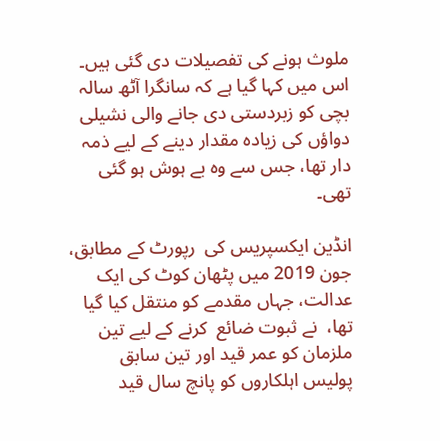ملوث ہونے کی تفصیلات دی گئی ہیں۔ اس میں کہا گیا ہے کہ سانگرا آٹھ سالہ بچی کو زبردستی دی جانے والی نشیلی دواؤں کی زیادہ مقدار دینے کے لیے ذمہ دار تھا، جس سے وہ بے ہوش ہو گئی تھی۔

انڈین ایکسپریس کی  رپورٹ کے مطابق، جون 2019 میں پٹھان کوٹ کی ایک عدالت، جہاں مقدمے کو منتقل کیا گیا تھا،  نے ثبوت ضائع  کرنے کے لیے تین ملزمان کو عمر قید اور تین سابق پولیس اہلکاروں کو پانچ سال قید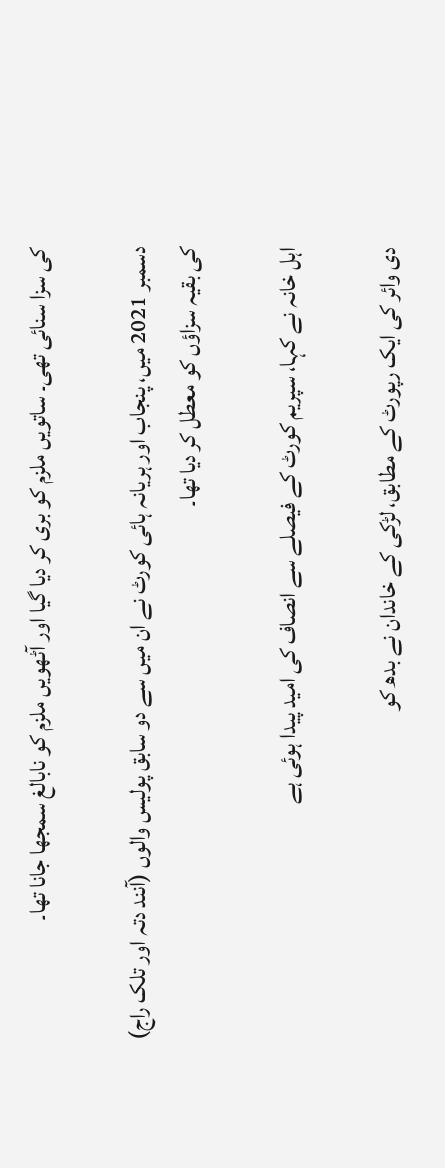کی سزا سنائی تھی۔ ساتویں ملزم کو بری کر دیا گیا اور آٹھویں ملزم کو نابالغ سمجھا جانا تھا۔

دسمبر 2021 میں، پنجاب اور ہریانہ ہائی کورٹ نے ان میں سے دو سابق پولیس والوں (آنند دتہ اور تلک راج) کی بقیہ سزاؤں کو معطل کر دیا تھا۔

اہل خانہ نے کہا، سپریم کورٹ کے فیصلے سے انصاف کی امید پیدا ہوئی ہے

دی وائر کی ایک رپورٹ کے مطابق، لڑکی کے خاندان نے بدھ کو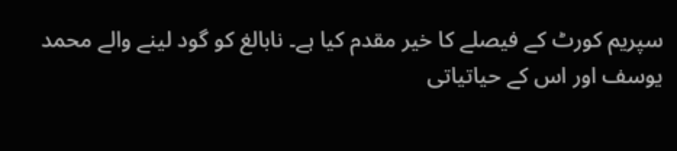سپریم کورٹ کے فیصلے کا خیر مقدم کیا ہے۔ نابالغ کو گود لینے والے محمد یوسف اور اس کے حیاتیاتی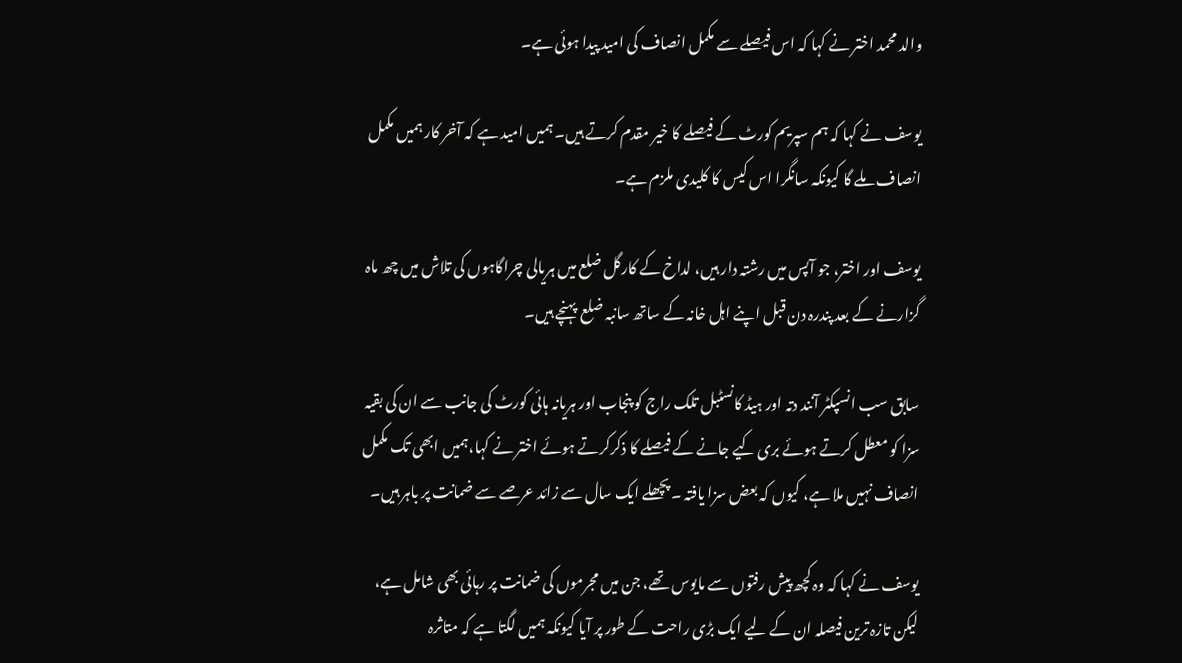والد محمد اختر نے کہا کہ اس فیصلے سے مکمل انصاف کی امید پیدا ہوئی ہے۔

یوسف نے کہا کہ ہم سپریم کورٹ کے فیصلے کا خیر مقدم کرتے ہیں۔ ہمیں امید ہے کہ آخر کار ہمیں مکمل انصاف ملے گا کیونکہ سانگرا اس کیس کا کلیدی ملزم ہے۔

یوسف اور اختر، جو آپس میں رشتہ دار ہیں، لداخ کے کارگل ضلع میں ہریالی چراگاہوں کی تلاش میں چھ ماہ گزارنے کے بعد پندرہ دن قبل اپنے اہل خانہ کے ساتھ سانبہ ضلع  پہنچے ہیں۔

سابق سب انسپکٹر آنند دتہ اور ہیڈ کانسٹبل تلک راج کو پنجاب اور ہریانہ ہائی کورٹ کی جانب سے ان کی بقیہ سزا کو معطل کرتے ہوئے بری کیے جانے کے فیصلے کا ذکرکرتے ہوئے اختر نے کہا،ہمیں ابھی تک مکمل انصاف نہیں ملا ہے، کیوں کہ بعض سزا یافتہ ۔ پچھلے ایک سال سے زائد عرصے سے ضمانت پر باہر ہیں۔

یوسف نے کہا کہ وہ کچھ پیش رفتوں سے مایوس تھے، جن میں مجرموں کی ضمانت پر رہائی بھی شامل ہے، لیکن تازہ ترین فیصلہ ان کے لیے ایک بڑی راحت کے طور پر آیا کیونکہ ہمیں لگتا ہے کہ متاثرہ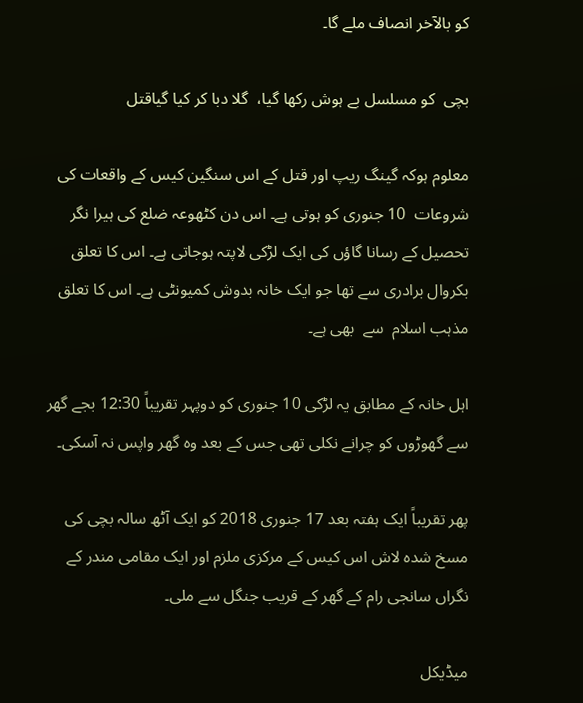کو بالآخر انصاف ملے گا۔

بچی  کو مسلسل بے ہوش رکھا گیا،  گلا دبا کر کیا گیاقتل

معلوم ہوکہ گینگ ریپ اور قتل کے اس سنگین کیس کے واقعات کی شروعات  10 جنوری کو ہوتی ہے۔ اس دن کٹھوعہ ضلع کی ہیرا نگر تحصیل کے رسانا گاؤں کی ایک لڑکی لاپتہ ہوجاتی ہے۔ اس کا تعلق بکروال برادری سے تھا جو ایک خانہ بدوش کمیونٹی ہے۔ اس کا تعلق مذہب اسلام  سے  بھی ہے۔

اہل خانہ کے مطابق یہ لڑکی 10 جنوری کو دوپہر تقریباً 12:30 بجے گھر سے گھوڑوں کو چرانے نکلی تھی جس کے بعد وہ گھر واپس نہ آسکی۔

پھر تقریباً ایک ہفتہ بعد 17 جنوری 2018 کو ایک آٹھ سالہ بچی کی مسخ شدہ لاش اس کیس کے مرکزی ملزم اور ایک مقامی مندر کے نگراں سانجی رام کے گھر کے قریب جنگل سے ملی۔

میڈیکل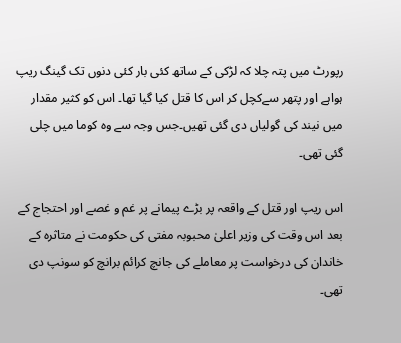رپورٹ میں پتہ چلا کہ لڑکی کے ساتھ کئی بار کئی دنوں تک گینگ ریپ ہواہے اور پتھر سےکچل کر اس کا قتل کیا گیا تھا۔ اس کو کثیر مقدار میں نیند کی گولیاں دی گئی تھیں۔جس وجہ سے وہ کوما میں چلی گئی تھی۔

اس ریپ اور قتل کے واقعہ پر بڑے پیمانے پر غم و غصے اور احتجاج کے بعد اس وقت کی وزیر اعلیٰ محبوبہ مفتی کی حکومت نے متاثرہ کے خاندان کی درخواست پر معاملے کی جانچ کرائم برانچ کو سونپ دی تھی۔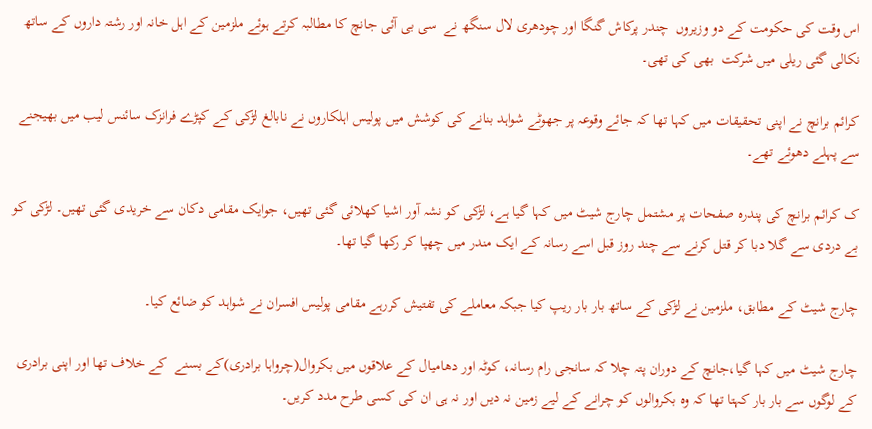اس وقت کی حکومت کے دو وزیروں  چندر پرکاش گنگا اور چودھری لال سنگھ نے  سی بی آئی جانچ کا مطالبہ کرتے ہوئے ملزمین کے اہل خانہ اور رشتہ داروں کے ساتھ نکالی گئی ریلی میں شرکت  بھی کی تھی۔

کرائم برانچ نے اپنی تحقیقات میں کہا تھا کہ جائے وقوعہ پر جھوٹے شواہد بنانے کی کوشش میں پولیس اہلکاروں نے نابالغ لڑکی کے کپڑے فرانزک سائنس لیب میں بھیجنے سے پہلے دھوئے تھے۔

ک کرائم برانچ کی پندرہ صفحات پر مشتمل چارج شیٹ میں کہا گیا ہے، لڑکی کو نشہ آور اشیا کھلائی گئی تھیں، جوایک مقامی دکان سے خریدی گئی تھیں۔ لڑکی کو بے دردی سے گلا دبا کر قتل کرنے سے چند روز قبل اسے رسانہ کے ایک مندر میں چھپا کر رکھا گیا تھا۔

چارج شیٹ کے مطابق، ملزمین نے لڑکی کے ساتھ بار بار ریپ کیا جبکہ معاملے کی تفتیش کررہے مقامی پولیس افسران نے شواہد کو ضائع کیا۔

چارج شیٹ میں کہا گیا،جانچ کے دوران پتہ چلا کہ سانجی رام رسانہ، کوٹہ اور دھامیال کے علاقوں میں بکروال(چرواہا برادری)کے بسنے  کے خلاف تھا اور اپنی برادری کے لوگوں سے بار بار کہتا تھا کہ وہ بکروالوں کو چرانے کے لیے زمین نہ دیں اور نہ ہی ان کی کسی طرح مدد کریں۔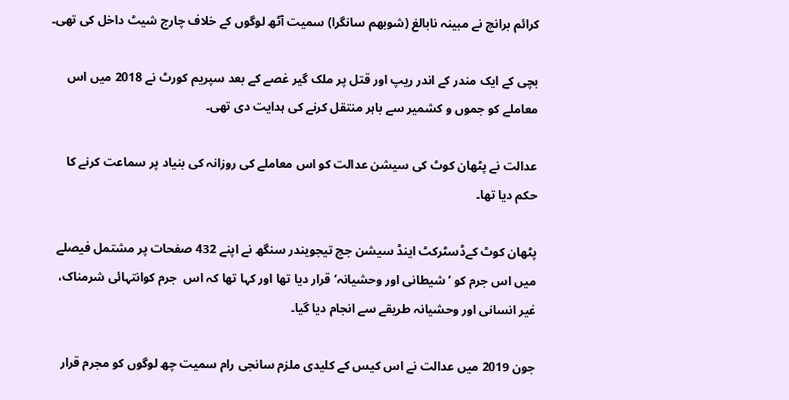کرائم برانچ نے مبینہ نابالغ (شوبھم سانگرا) سمیت آٹھ لوگوں کے خلاف چارج شیٹ داخل کی تھی۔

بچی کے ایک مندر کے اندر ریپ اور قتل پر ملک گیر غصے کے بعد سپریم کورٹ نے 2018 میں اس معاملے کو جموں و کشمیر سے باہر منتقل کرنے کی ہدایت دی تھی۔

عدالت نے پٹھان کوٹ کی سیشن عدالت کو اس معاملے کی روزانہ کی بنیاد پر سماعت کرنے کا حکم دیا تھا۔

پٹھان کوٹ کےڈسٹرکٹ اینڈ سیشن جج تیجویندر سنگھ نے اپنے 432 صفحات پر مشتمل فیصلے میں اس جرم کو ’شیطانی اور وحشیانہ‘ قرار دیا تھا اور کہا تھا کہ اس  جرم کوانتہائی شرمناک، غیر انسانی اور وحشیانہ طریقے سے انجام دیا گیا۔

جون 2019 میں عدالت نے اس کیس کے کلیدی ملزم سانجی رام سمیت چھ لوگوں کو مجرم قرار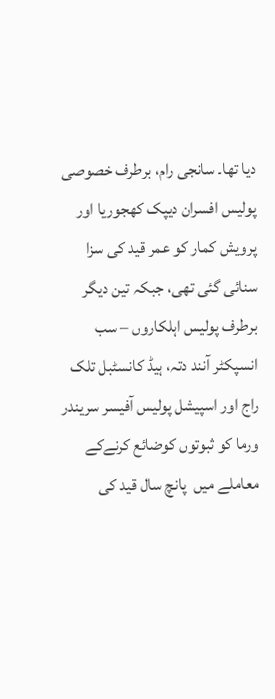دیا تھا۔ سانجی رام، برطرف خصوصی پولیس افسران دیپک کھجوریا اور پرویش کمار کو عمر قید کی سزا سنائی گئی تھی، جبکہ تین دیگر برطرف پولیس اہلکاروں – سب انسپکٹر آنند دتہ، ہیڈ کانسٹبل تلک راج اور اسپیشل پولیس آفیسر سریندر ورما کو ثبوتوں کوضائع کرنےکے معاملے میں  پانچ سال قید کی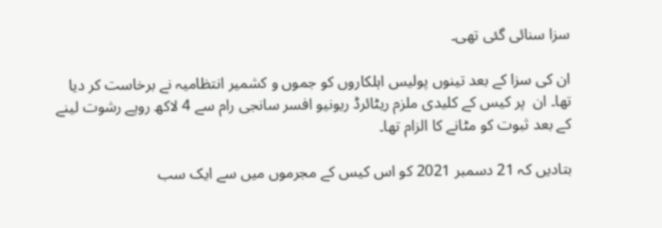سزا سنائی گئی تھی۔

ان کی سزا کے بعد تینوں پولیس اہلکاروں کو جموں و کشمیر انتظامیہ نے برخاست کر دیا تھا۔ ان  پر کیس کے کلیدی ملزم ریٹائرڈ ریونیو افسر سانجی رام سے 4 لاکھ روپے رشوت لینے کے بعد ثبوت کو مٹانے کا الزام تھا۔

بتادیں کہ 21 دسمبر 2021 کو اس کیس کے مجرموں میں سے ایک سب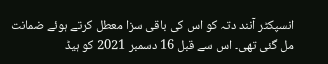انسپکٹر آنند دتہ کو اس کی باقی سزا معطل کرتے ہوئے ضمانت مل گئی تھی۔ اس سے قبل 16 دسمبر 2021 کو ہیڈ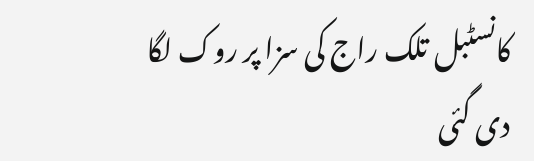کانسٹبل تلک راج کی سزا پر روک لگا دی گئی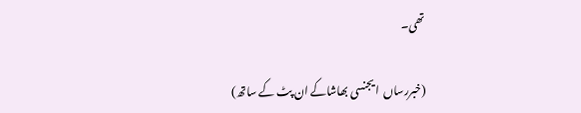تھی۔

(خبررساں  ایجنسی بھاشاکے ان پٹ کے ساتھ)